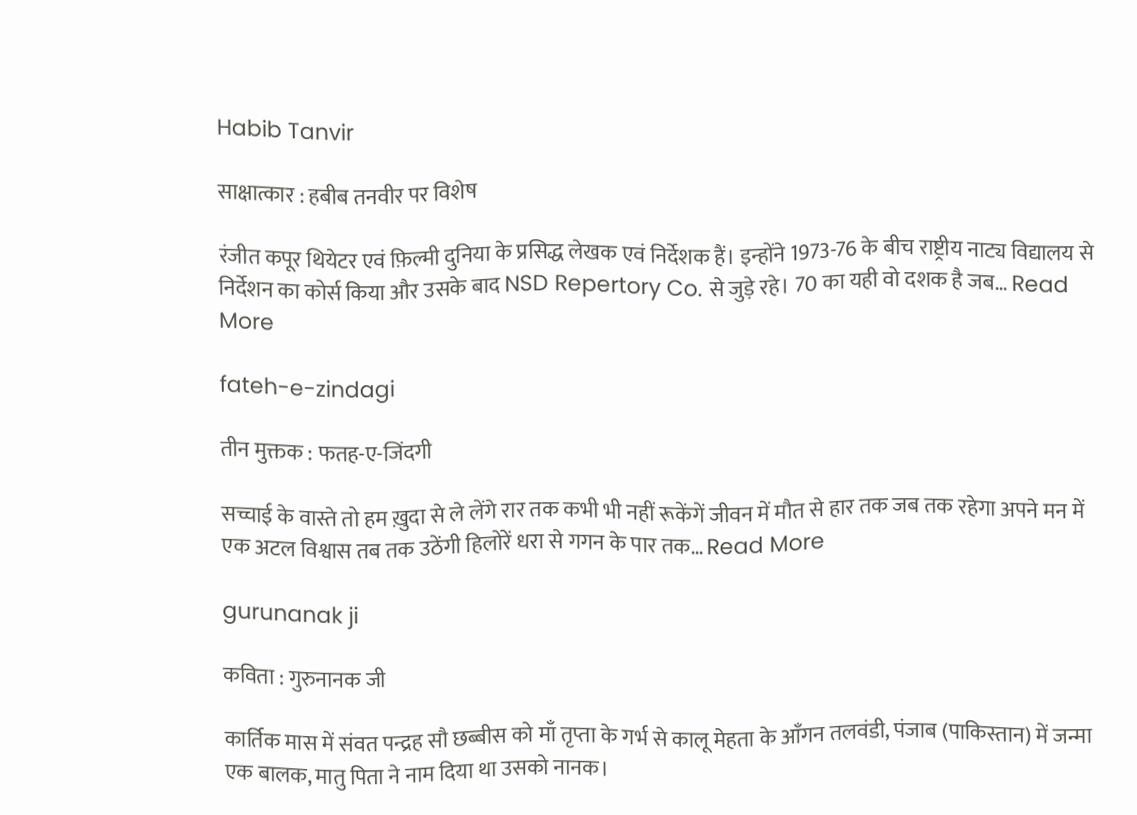Habib Tanvir

साक्षात्कार : हबीब तनवीर पर विशेष

रंजीत कपूर थियेटर एवं फ़िल्मी दुनिया के प्रसिद्ध लेखक एवं निर्देशक हैं। इन्होंने 1973-76 के बीच राष्ट्रीय नाट्य विद्यालय से निर्देशन का कोर्स किया और उसके बाद NSD Repertory Co. से जुड़े रहे। 70 का यही वो दशक है जब… Read More

fateh-e-zindagi

तीन मुक्तक : फतह-ए-जिंदगी

सच्चाई के वास्ते तो हम ख़ुदा से ले लेंगे रार तक कभी भी नहीं रूकेंगें जीवन में मौत से हार तक जब तक रहेगा अपने मन में एक अटल विश्वास तब तक उठेंगी हिलोरें धरा से गगन के पार तक… Read More

gurunanak ji

कविता : गुरुनानक जी

कार्तिक मास में संवत पन्द्रह सौ छब्बीस को माँ तृप्ता के गर्भ से कालू मेहता के आँगन तलवंडी, पंजाब (पाकिस्तान) में जन्मा एक बालक, मातु पिता ने नाम दिया था उसको नानक।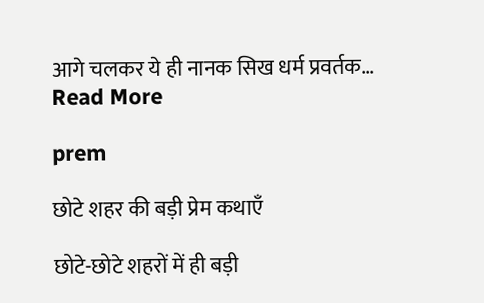आगे चलकर ये ही नानक सिख धर्म प्रवर्तक… Read More

prem

छोटे शहर की बड़ी प्रेम कथाएँ

छोटे-छोटे शहरों में ही बड़ी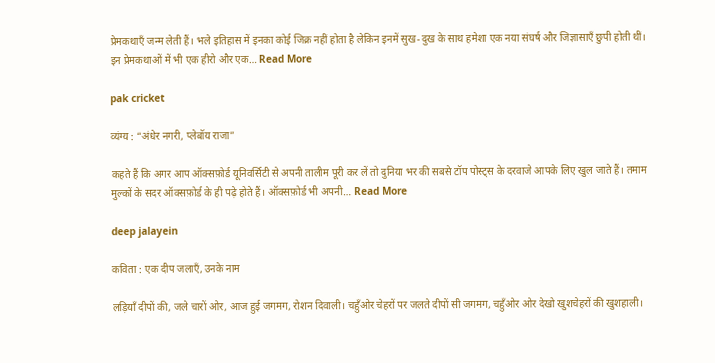प्रेमकथाएँ जन्म लेती हैं। भले इतिहास में इनका कोई जिक्र नहीं होता है लेकिन इनमें सुख-दुख के साथ हमेशा एक नया संघर्ष और जिज्ञासाएँ छुपी होती थीं। इन प्रेमकथाओं में भी एक हीरो और एक… Read More

pak cricket

व्यंग्य : “अंधेर नगरी, प्लेबॉय राजा”

कहते हैं कि अगर आप ऑक्सफ़ोर्ड यूनिवर्सिटी से अपनी तालीम पूरी कर लें तो दुनिया भर की सबसे टॉप पोस्ट्स के दरवाजे आपके लिए खुल जाते हैं। तमाम मुल्कों के सदर ऑक्सफ़ोर्ड के ही पढ़े होते हैं। ऑक्सफ़ोर्ड भी अपनी… Read More

deep jalayein

कविता : एक दीप जलाएँ, उनके नाम

लड़ियाँ दीपों की, जले चारों ओर, आज हुई जगमग, रोशन दिवाली। चहुँओर चेहरों पर जलते दीपों सी जगमग, चहुँओर ओर देखो खुशचेहरों की खुशहाली।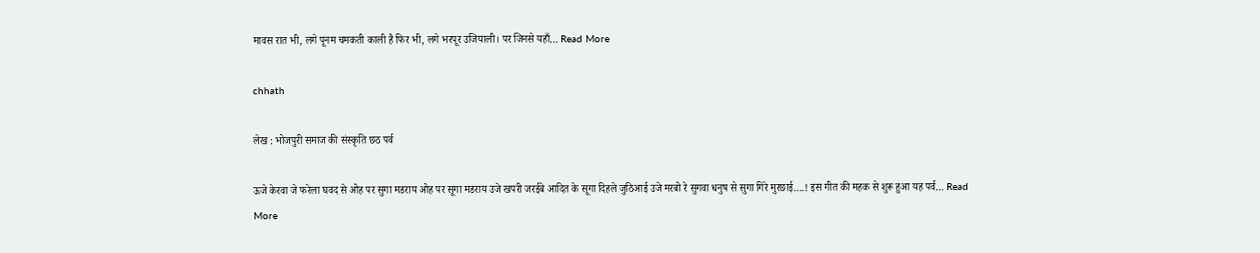मावस रात भी, लगे पूनम चमकती काली है फिर भी, लगे भरपूर उजियाली। पर जिनसे यहाँ… Read More

chhath

लेख : भोजपुरी समाज की संस्कृति छठ पर्व

ऊजे केरवा जे फरेला घवद से ओह पर सुगा मडराय ओह पर सूगा मडराय उजे खपरी जरईबे आदित के सूगा दिहले जुठिआई उजे मरबो रे सुगवा धनुष से सुगा गिरे मुरछाई….! इस गीत की महक से शुरू हुआ यह पर्व… Read More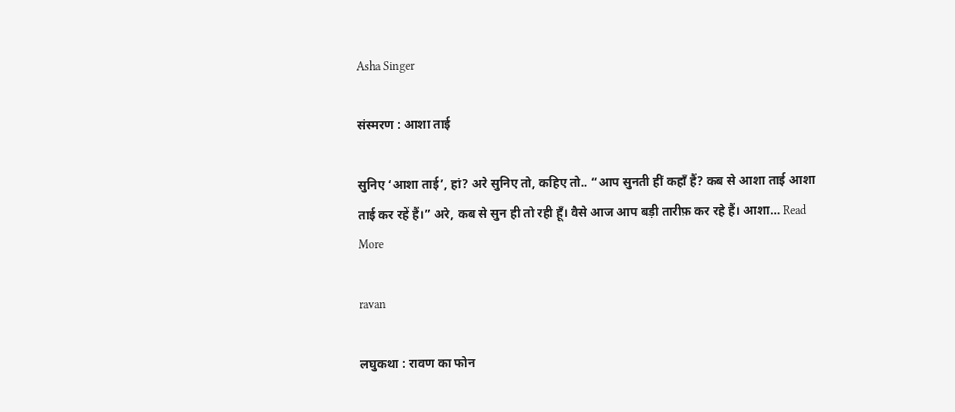Asha Singer

संस्मरण : आशा ताई

सुनिए ‘आशा ताई’, हां? अरे सुनिए तो, कहिए तो.. “आप सुनती हीं कहाँ हैं? कब से आशा ताई आशा ताई कर रहें हैं।” अरे, कब से सुन ही तो रही हूँ। वैसे आज आप बड़ी तारीफ़ कर रहे हैं। आशा… Read More

ravan

लघुकथा : रावण का फोन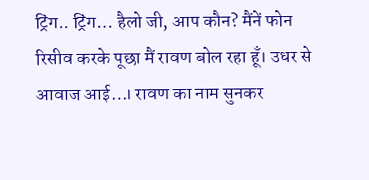ट्रिंग.. ट्रिंग… हैलो जी, आप कौन? मैंनें फोन रिसीव करके पूछा मैं रावण बोल रहा हूँ। उधर से आवाज आई…। रावण का नाम सुनकर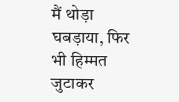मैं थोड़ा घबड़ाया, फिर भी हिम्मत जुटाकर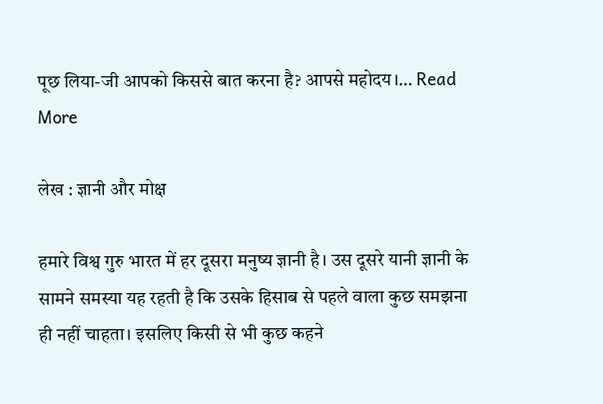पूछ लिया-जी आपको किससे बात करना है? आपसे महोदय।… Read More

लेख : ज्ञानी और मोक्ष

हमारे विश्व गुरु भारत में हर दूसरा मनुष्य ज्ञानी है। उस दूसरे यानी ज्ञानी के सामने समस्या यह रहती है कि उसके हिसाब से पहले वाला कुछ समझना ही नहीं चाहता। इसलिए किसी से भी कुछ कहने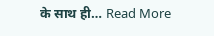के साथ ही… Read More